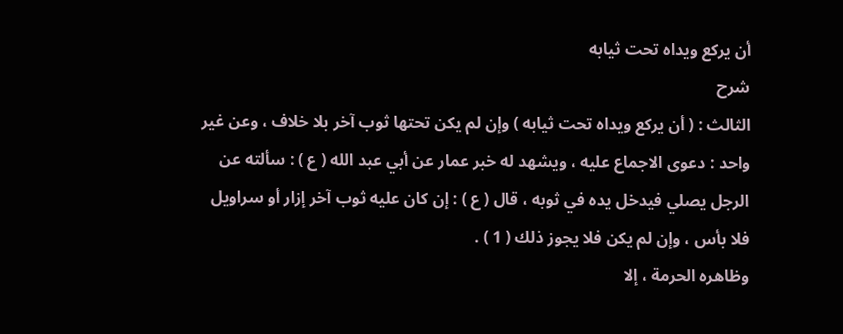أن يركع ويداه تحت ثيابه
شرح
الثالث : ( أن يركع ويداه تحت ثيابه ) وإن لم يكن تحتها ثوب آخر بلا خلاف ، وعن غير
واحد : دعوى الاجماع عليه ، ويشهد له خبر عمار عن أبي عبد الله ( ع ) : سألته عن
الرجل يصلي فيدخل يده في ثوبه ، قال ( ع ) : إن كان عليه ثوب آخر إزار أو سراويل
فلا بأس ، وإن لم يكن فلا يجوز ذلك ( 1 ) .
وظاهره الحرمة ، إلا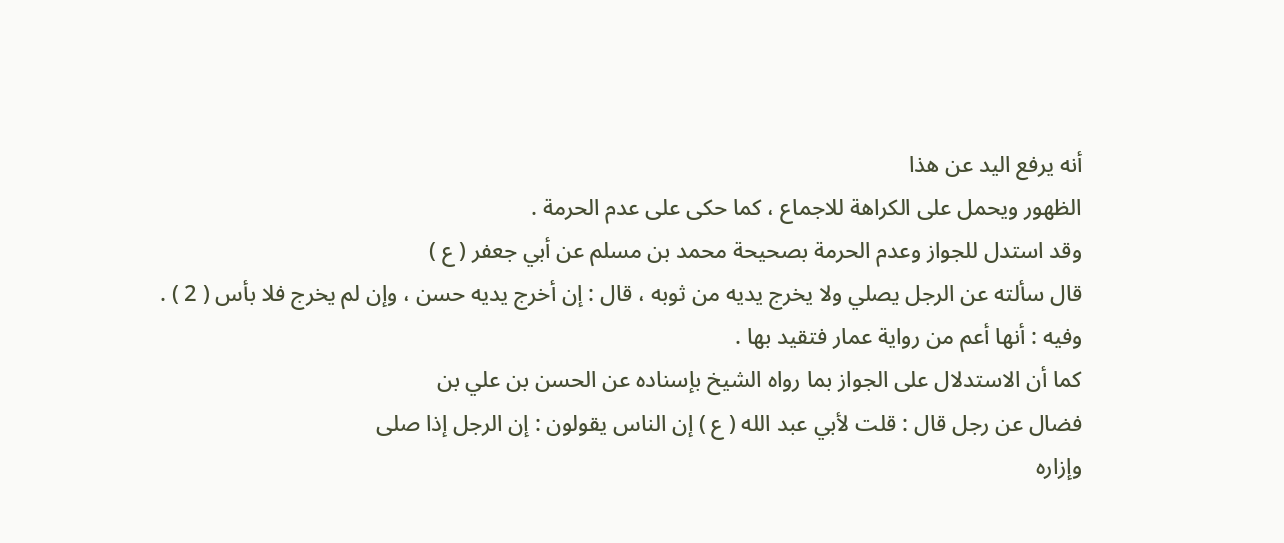أنه يرفع اليد عن هذا
الظهور ويحمل على الكراهة للاجماع ، كما حكى على عدم الحرمة .
وقد استدل للجواز وعدم الحرمة بصحيحة محمد بن مسلم عن أبي جعفر ( ع )
قال سألته عن الرجل يصلي ولا يخرج يديه من ثوبه ، قال : إن أخرج يديه حسن ، وإن لم يخرج فلا بأس ( 2 ) .
وفيه : أنها أعم من رواية عمار فتقيد بها .
كما أن الاستدلال على الجواز بما رواه الشيخ بإسناده عن الحسن بن علي بن
فضال عن رجل قال : قلت لأبي عبد الله ( ع ) إن الناس يقولون : إن الرجل إذا صلى
وإزاره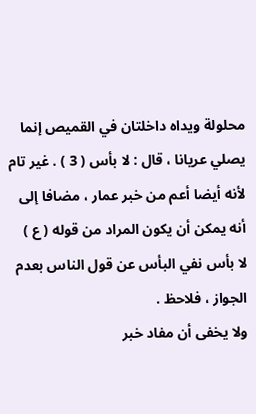محلولة ويداه داخلتان في القميص إنما يصلي عريانا ، قال : لا بأس ( 3 ) . غير تام
لأنه أيضا أعم من خبر عمار ، مضافا إلى أنه يمكن أن يكون المراد من قوله ( ع )
لا بأس نفي البأس عن قول الناس بعدم الجواز ، فلاحظ .
ولا يخفى أن مفاد خبر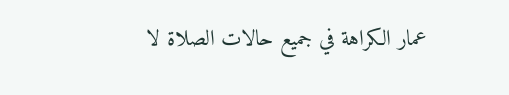عمار الكراهة في جميع حالات الصلاة لا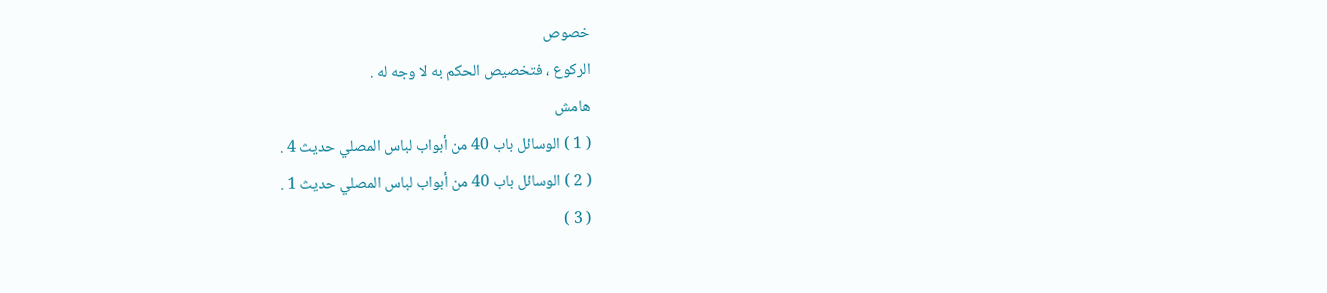خصوص
الركوع ، فتخصيص الحكم به لا وجه له .
هامش
( 1 ) الوسائل باب 40 من أبواب لباس المصلي حديث 4 .
( 2 ) الوسائل باب 40 من أبواب لباس المصلي حديث 1 .
( 3 )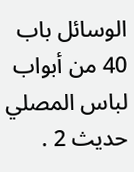الوسائل باب 40 من أبواب لباس المصلي حديث 2 .